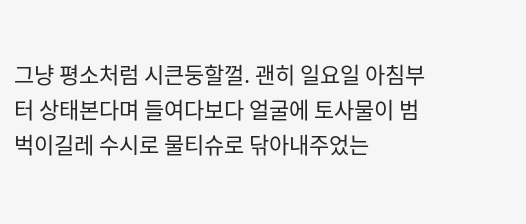그냥 평소처럼 시큰둥할껄. 괜히 일요일 아침부터 상태본다며 들여다보다 얼굴에 토사물이 범벅이길레 수시로 물티슈로 닦아내주었는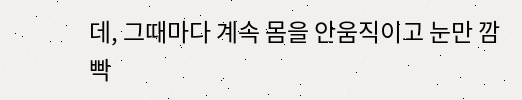데, 그때마다 계속 몸을 안움직이고 눈만 깜빡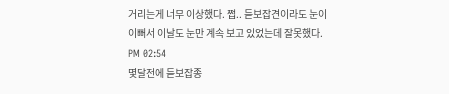거리는게 너무 이상했다. 쩝.. 듣보잡견이라도 눈이 이뻐서 이날도 눈만 계속 보고 있었는데 잘못했다.
PM 02:54
몇달전에 듣보잡종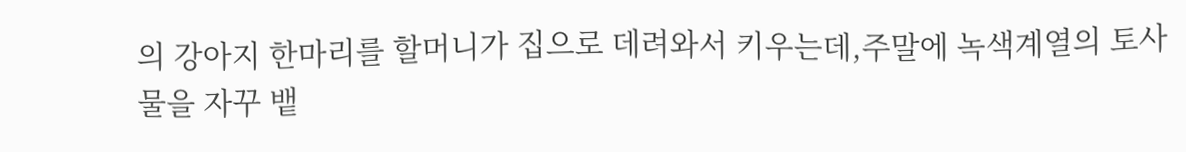의 강아지 한마리를 할머니가 집으로 데려와서 키우는데,주말에 녹색계열의 토사물을 자꾸 뱉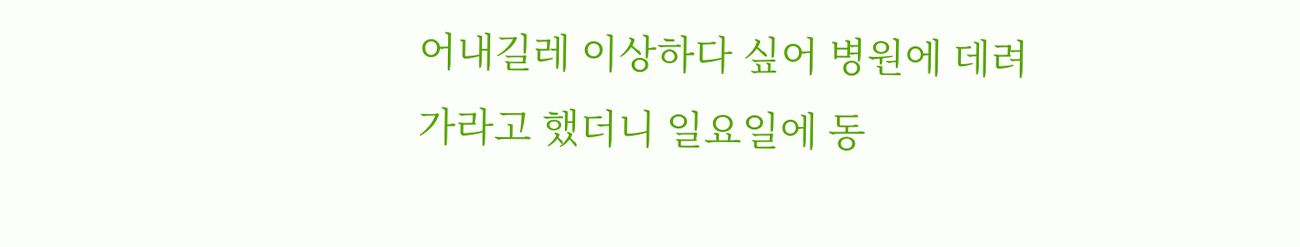어내길레 이상하다 싶어 병원에 데려가라고 했더니 일요일에 동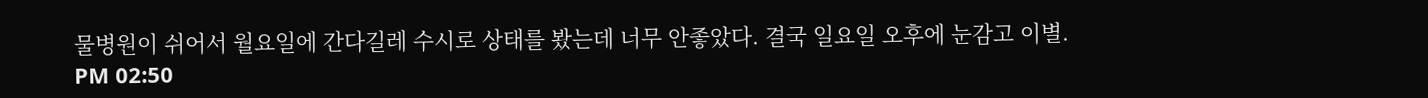물병원이 쉬어서 월요일에 간다길레 수시로 상태를 봤는데 너무 안좋았다. 결국 일요일 오후에 눈감고 이별.
PM 02:50